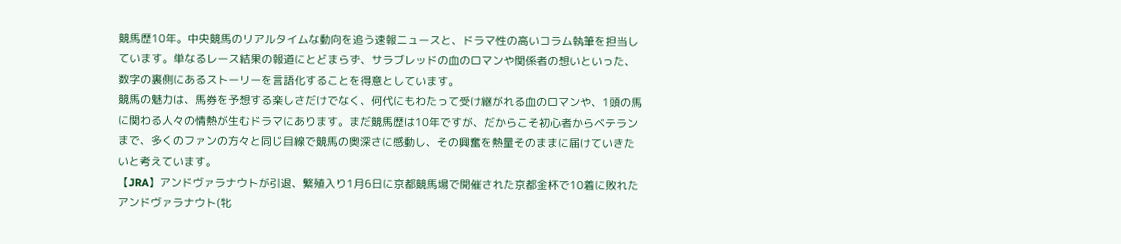競馬歴10年。中央競馬のリアルタイムな動向を追う速報ニュースと、ドラマ性の高いコラム執筆を担当しています。単なるレース結果の報道にとどまらず、サラブレッドの血のロマンや関係者の想いといった、数字の裏側にあるストーリーを言語化することを得意としています。
競馬の魅力は、馬券を予想する楽しさだけでなく、何代にもわたって受け継がれる血のロマンや、1頭の馬に関わる人々の情熱が生むドラマにあります。まだ競馬歴は10年ですが、だからこそ初心者からベテランまで、多くのファンの方々と同じ目線で競馬の奥深さに感動し、その興奮を熱量そのままに届けていきたいと考えています。
【JRA】アンドヴァラナウトが引退、繁殖入り1月6日に京都競馬場で開催された京都金杯で10着に敗れたアンドヴァラナウト(牝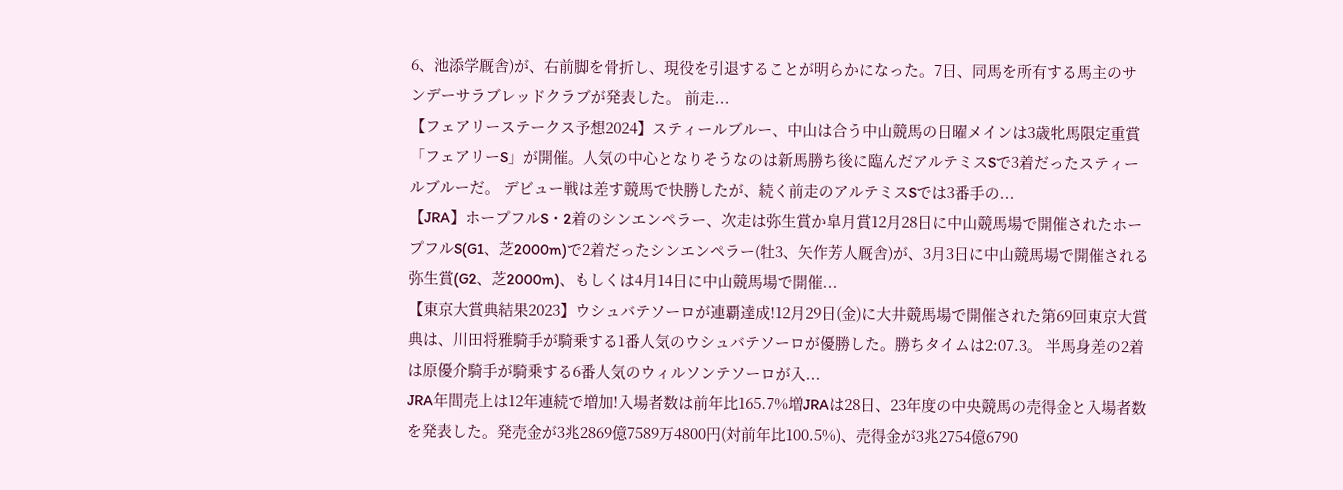6、池添学厩舎)が、右前脚を骨折し、現役を引退することが明らかになった。7日、同馬を所有する馬主のサンデーサラブレッドクラブが発表した。 前走...
【フェアリーステークス予想2024】スティールブルー、中山は合う中山競馬の日曜メインは3歳牝馬限定重賞「フェアリーS」が開催。人気の中心となりそうなのは新馬勝ち後に臨んだアルテミスSで3着だったスティールブルーだ。 デビュー戦は差す競馬で快勝したが、続く前走のアルテミスSでは3番手の...
【JRA】ホープフルS・2着のシンエンペラー、次走は弥生賞か皐月賞12月28日に中山競馬場で開催されたホープフルS(G1、芝2000m)で2着だったシンエンペラー(牡3、矢作芳人厩舎)が、3月3日に中山競馬場で開催される弥生賞(G2、芝2000m)、もしくは4月14日に中山競馬場で開催...
【東京大賞典結果2023】ウシュバテソーロが連覇達成!12月29日(金)に大井競馬場で開催された第69回東京大賞典は、川田将雅騎手が騎乗する1番人気のウシュバテソーロが優勝した。勝ちタイムは2:07.3。 半馬身差の2着は原優介騎手が騎乗する6番人気のウィルソンテソーロが入...
JRA年間売上は12年連続で増加!入場者数は前年比165.7%増JRAは28日、23年度の中央競馬の売得金と入場者数を発表した。発売金が3兆2869億7589万4800円(対前年比100.5%)、売得金が3兆2754億6790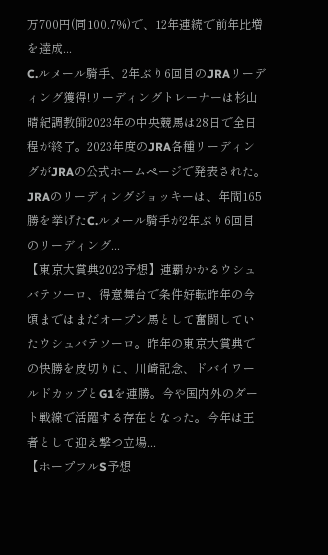万700円(同100.7%)で、12年連続で前年比増を達成...
C.ルメール騎手、2年ぶり6回目のJRAリーディング獲得!リーディングトレーナーは杉山晴紀調教師2023年の中央競馬は28日で全日程が終了。2023年度のJRA各種リーディングがJRAの公式ホームページで発表された。JRAのリーディングジョッキーは、年間165勝を挙げたC.ルメール騎手が2年ぶり6回目のリーディング...
【東京大賞典2023予想】連覇かかるウシュバテソーロ、得意舞台で条件好転昨年の今頃まではまだオープン馬として奮闘していたウシュバテソーロ。昨年の東京大賞典での快勝を皮切りに、川崎記念、ドバイワールドカップとG1を連勝。今や国内外のダート戦線で活躍する存在となった。今年は王者として迎え撃つ立場...
【ホープフルS予想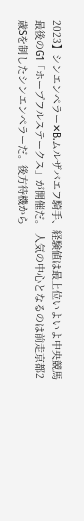2023】シンエンペラー✕B.ムルザバエフ騎手、経験値は最上位いよいよ中央競馬最後のG1「ホープフルステークス」が開催だ。 人気の中心となるのは前走京都2歳Sを制したシンエンペラーだ。後方待機から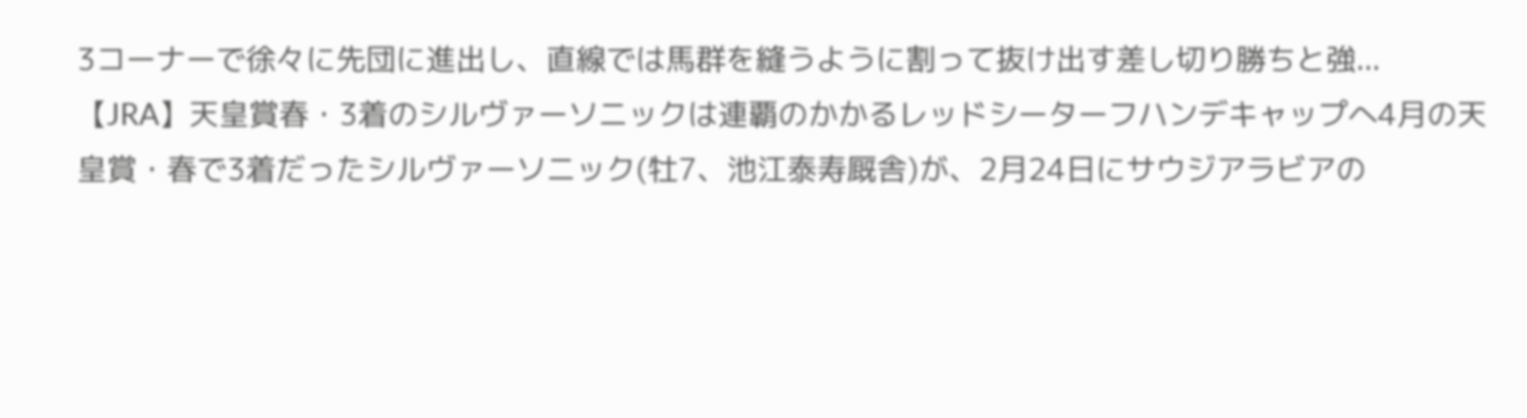3コーナーで徐々に先団に進出し、直線では馬群を縫うように割って抜け出す差し切り勝ちと強...
【JRA】天皇賞春・3着のシルヴァーソニックは連覇のかかるレッドシーターフハンデキャップへ4月の天皇賞・春で3着だったシルヴァーソニック(牡7、池江泰寿厩舎)が、2月24日にサウジアラビアの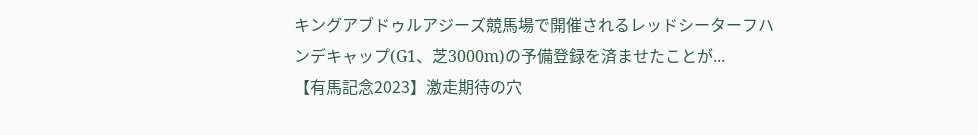キングアブドゥルアジーズ競馬場で開催されるレッドシーターフハンデキャップ(G1、芝3000m)の予備登録を済ませたことが...
【有馬記念2023】激走期待の穴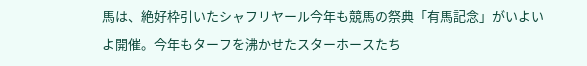馬は、絶好枠引いたシャフリヤール今年も競馬の祭典「有馬記念」がいよいよ開催。今年もターフを沸かせたスターホースたち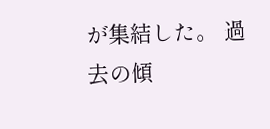が集結した。 過去の傾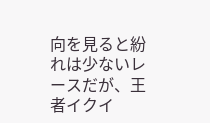向を見ると紛れは少ないレースだが、王者イクイ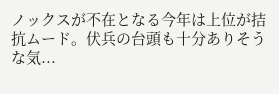ノックスが不在となる今年は上位が拮抗ムード。伏兵の台頭も十分ありそうな気...